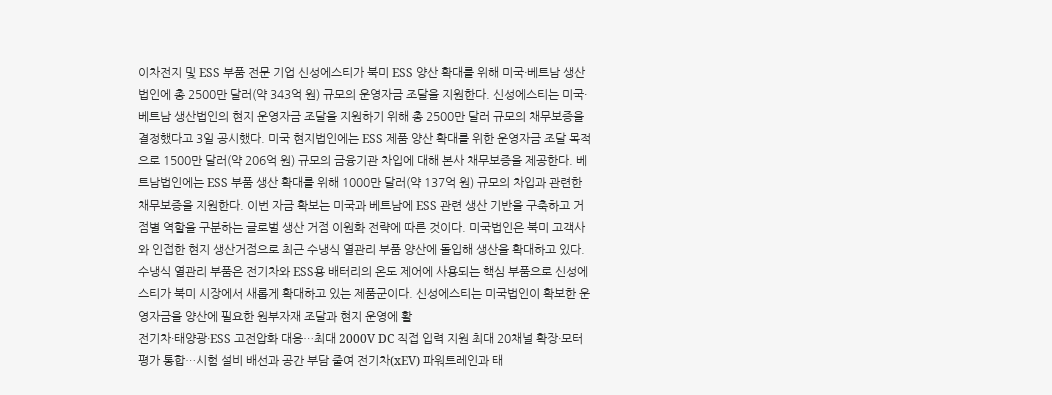이차전지 및 ESS 부품 전문 기업 신성에스티가 북미 ESS 양산 확대를 위해 미국·베트남 생산법인에 총 2500만 달러(약 343억 원) 규모의 운영자금 조달을 지원한다. 신성에스티는 미국·베트남 생산법인의 현지 운영자금 조달을 지원하기 위해 총 2500만 달러 규모의 채무보증을 결정했다고 3일 공시했다. 미국 현지법인에는 ESS 제품 양산 확대를 위한 운영자금 조달 목적으로 1500만 달러(약 206억 원) 규모의 금융기관 차입에 대해 본사 채무보증을 제공한다. 베트남법인에는 ESS 부품 생산 확대를 위해 1000만 달러(약 137억 원) 규모의 차입과 관련한 채무보증을 지원한다. 이번 자금 확보는 미국과 베트남에 ESS 관련 생산 기반을 구축하고 거점별 역할을 구분하는 글로벌 생산 거점 이원화 전략에 따른 것이다. 미국법인은 북미 고객사와 인접한 현지 생산거점으로 최근 수냉식 열관리 부품 양산에 돌입해 생산을 확대하고 있다. 수냉식 열관리 부품은 전기차와 ESS용 배터리의 온도 제어에 사용되는 핵심 부품으로 신성에스티가 북미 시장에서 새롭게 확대하고 있는 제품군이다. 신성에스티는 미국법인이 확보한 운영자금을 양산에 필요한 원부자재 조달과 현지 운영에 활
전기차·태양광·ESS 고전압화 대응…최대 2000V DC 직접 입력 지원 최대 20채널 확장·모터 평가 통합…시험 설비 배선과 공간 부담 줄여 전기차(xEV) 파워트레인과 태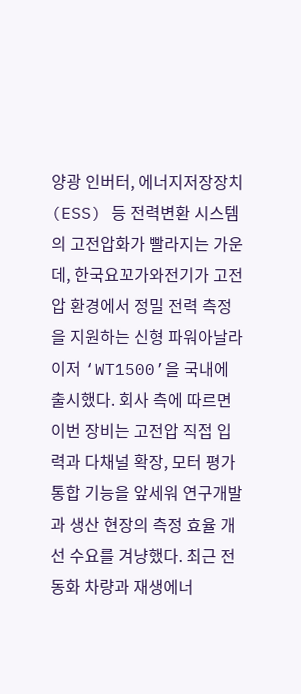양광 인버터, 에너지저장장치(ESS) 등 전력변환 시스템의 고전압화가 빨라지는 가운데, 한국요꼬가와전기가 고전압 환경에서 정밀 전력 측정을 지원하는 신형 파워아날라이저 ‘WT1500’을 국내에 출시했다. 회사 측에 따르면 이번 장비는 고전압 직접 입력과 다채널 확장, 모터 평가 통합 기능을 앞세워 연구개발과 생산 현장의 측정 효율 개선 수요를 겨냥했다. 최근 전동화 차량과 재생에너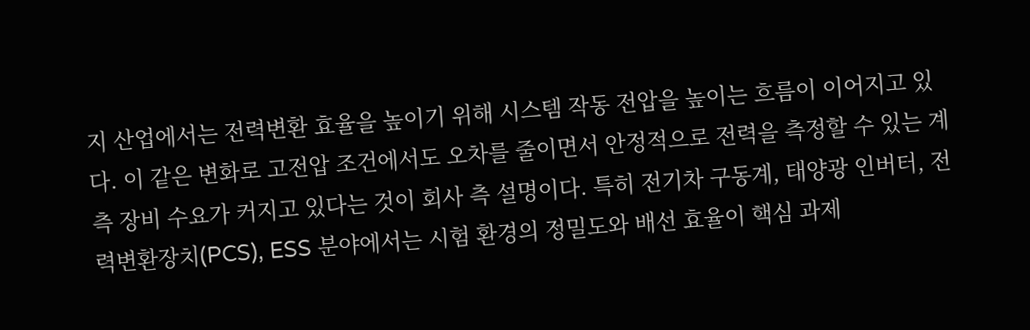지 산업에서는 전력변환 효율을 높이기 위해 시스템 작동 전압을 높이는 흐름이 이어지고 있다. 이 같은 변화로 고전압 조건에서도 오차를 줄이면서 안정적으로 전력을 측정할 수 있는 계측 장비 수요가 커지고 있다는 것이 회사 측 설명이다. 특히 전기차 구동계, 태양광 인버터, 전력변환장치(PCS), ESS 분야에서는 시험 환경의 정밀도와 배선 효율이 핵심 과제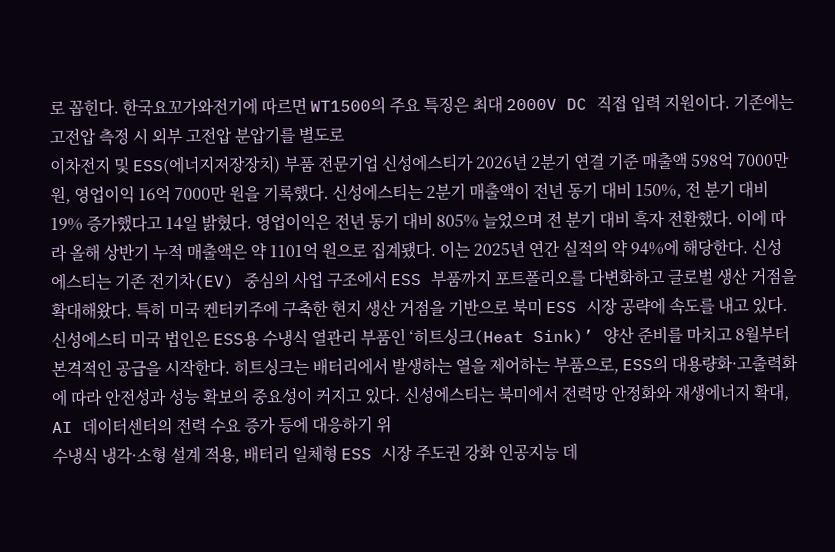로 꼽힌다. 한국요꼬가와전기에 따르면 WT1500의 주요 특징은 최대 2000V DC 직접 입력 지원이다. 기존에는 고전압 측정 시 외부 고전압 분압기를 별도로
이차전지 및 ESS(에너지저장장치) 부품 전문기업 신성에스티가 2026년 2분기 연결 기준 매출액 598억 7000만 원, 영업이익 16억 7000만 원을 기록했다. 신성에스티는 2분기 매출액이 전년 동기 대비 150%, 전 분기 대비 19% 증가했다고 14일 밝혔다. 영업이익은 전년 동기 대비 805% 늘었으며 전 분기 대비 흑자 전환했다. 이에 따라 올해 상반기 누적 매출액은 약 1101억 원으로 집계됐다. 이는 2025년 연간 실적의 약 94%에 해당한다. 신성에스티는 기존 전기차(EV) 중심의 사업 구조에서 ESS 부품까지 포트폴리오를 다변화하고 글로벌 생산 거점을 확대해왔다. 특히 미국 켄터키주에 구축한 현지 생산 거점을 기반으로 북미 ESS 시장 공략에 속도를 내고 있다. 신성에스티 미국 법인은 ESS용 수냉식 열관리 부품인 ‘히트싱크(Heat Sink)’ 양산 준비를 마치고 8월부터 본격적인 공급을 시작한다. 히트싱크는 배터리에서 발생하는 열을 제어하는 부품으로, ESS의 대용량화·고출력화에 따라 안전성과 성능 확보의 중요성이 커지고 있다. 신성에스티는 북미에서 전력망 안정화와 재생에너지 확대, AI 데이터센터의 전력 수요 증가 등에 대응하기 위
수냉식 냉각·소형 설계 적용, 배터리 일체형 ESS 시장 주도권 강화 인공지능 데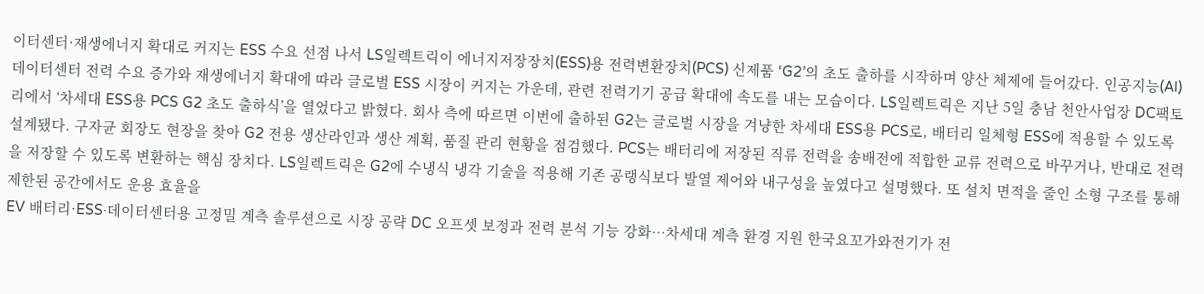이터센터·재생에너지 확대로 커지는 ESS 수요 선점 나서 LS일렉트릭이 에너지저장장치(ESS)용 전력변환장치(PCS) 신제품 ‘G2’의 초도 출하를 시작하며 양산 체제에 들어갔다. 인공지능(AI) 데이터센터 전력 수요 증가와 재생에너지 확대에 따라 글로벌 ESS 시장이 커지는 가운데, 관련 전력기기 공급 확대에 속도를 내는 모습이다. LS일렉트릭은 지난 5일 충남 천안사업장 DC팩토리에서 ‘차세대 ESS용 PCS G2 초도 출하식’을 열었다고 밝혔다. 회사 측에 따르면 이번에 출하된 G2는 글로벌 시장을 겨냥한 차세대 ESS용 PCS로, 배터리 일체형 ESS에 적용할 수 있도록 설계됐다. 구자균 회장도 현장을 찾아 G2 전용 생산라인과 생산 계획, 품질 관리 현황을 점검했다. PCS는 배터리에 저장된 직류 전력을 송배전에 적합한 교류 전력으로 바꾸거나, 반대로 전력을 저장할 수 있도록 변환하는 핵심 장치다. LS일렉트릭은 G2에 수냉식 냉각 기술을 적용해 기존 공랭식보다 발열 제어와 내구성을 높였다고 설명했다. 또 설치 면적을 줄인 소형 구조를 통해 제한된 공간에서도 운용 효율을
EV 배터리·ESS·데이터센터용 고정밀 계측 솔루션으로 시장 공략 DC 오프셋 보정과 전력 분석 기능 강화…차세대 계측 환경 지원 한국요꼬가와전기가 전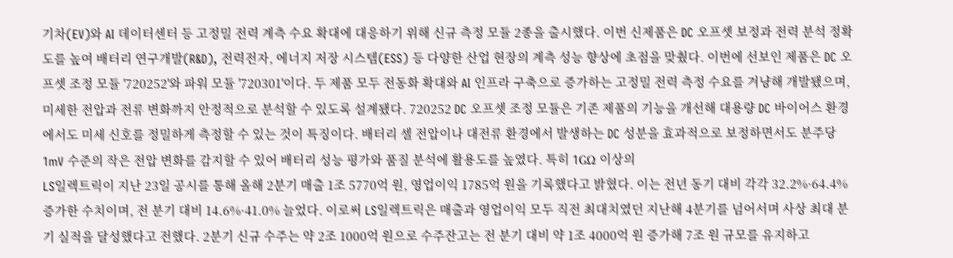기차(EV)와 AI 데이터센터 등 고정밀 전력 계측 수요 확대에 대응하기 위해 신규 측정 모듈 2종을 출시했다. 이번 신제품은 DC 오프셋 보정과 전력 분석 정확도를 높여 배터리 연구개발(R&D), 전력전자, 에너지 저장 시스템(ESS) 등 다양한 산업 현장의 계측 성능 향상에 초점을 맞췄다. 이번에 선보인 제품은 DC 오프셋 조정 모듈 '720252'와 파워 모듈 '720301'이다. 두 제품 모두 전동화 확대와 AI 인프라 구축으로 증가하는 고정밀 전력 측정 수요를 겨냥해 개발됐으며, 미세한 전압과 전류 변화까지 안정적으로 분석할 수 있도록 설계됐다. 720252 DC 오프셋 조정 모듈은 기존 제품의 기능을 개선해 대용량 DC 바이어스 환경에서도 미세 신호를 정밀하게 측정할 수 있는 것이 특징이다. 배터리 셀 전압이나 대전류 환경에서 발생하는 DC 성분을 효과적으로 보정하면서도 분주당 1mV 수준의 작은 전압 변화를 감지할 수 있어 배터리 성능 평가와 품질 분석에 활용도를 높였다. 특히 1GΩ 이상의
LS일렉트릭이 지난 23일 공시를 통해 올해 2분기 매출 1조 5770억 원, 영업이익 1785억 원을 기록했다고 밝혔다. 이는 전년 동기 대비 각각 32.2%·64.4% 증가한 수치이며, 전 분기 대비 14.6%·41.0% 늘었다. 이로써 LS일렉트릭은 매출과 영업이익 모두 직전 최대치였던 지난해 4분기를 넘어서며 사상 최대 분기 실적을 달성했다고 전했다. 2분기 신규 수주는 약 2조 1000억 원으로 수주잔고는 전 분기 대비 약 1조 4000억 원 증가해 7조 원 규모를 유지하고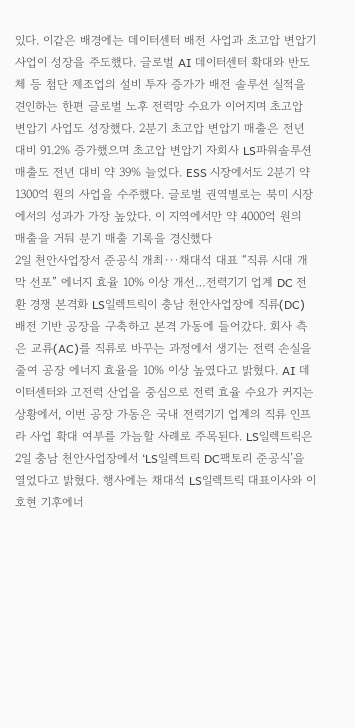있다. 이같은 배경에는 데이터센터 배전 사업과 초고압 변압기 사업이 성장을 주도했다. 글로벌 AI 데이터센터 확대와 반도체 등 첨단 제조업의 설비 투자 증가가 배전 솔루션 실적을 견인하는 한편 글로벌 노후 전력망 수요가 이어지며 초고압 변압기 사업도 성장했다. 2분기 초고압 변압기 매출은 전년 대비 91.2% 증가했으며 초고압 변압기 자회사 LS파워솔루션 매출도 전년 대비 약 39% 늘었다. ESS 시장에서도 2분기 약 1300억 원의 사업을 수주했다. 글로벌 권역별로는 북미 시장에서의 성과가 가장 높았다. 이 지역에서만 약 4000억 원의 매출을 거둬 분기 매출 기록을 경신했다
2일 천안사업장서 준공식 개최···채대석 대표 “직류 시대 개막 선포” 에너지 효율 10% 이상 개선…전력기기 업계 DC 전환 경쟁 본격화 LS일렉트릭이 충남 천안사업장에 직류(DC) 배전 기반 공장을 구축하고 본격 가동에 들어갔다. 회사 측은 교류(AC)를 직류로 바꾸는 과정에서 생기는 전력 손실을 줄여 공장 에너지 효율을 10% 이상 높였다고 밝혔다. AI 데이터센터와 고전력 산업을 중심으로 전력 효율 수요가 커지는 상황에서, 이번 공장 가동은 국내 전력기기 업계의 직류 인프라 사업 확대 여부를 가늠할 사례로 주목된다. LS일렉트릭은 2일 충남 천안사업장에서 ‘LS일렉트릭 DC팩토리 준공식’을 열었다고 밝혔다. 행사에는 채대석 LS일렉트릭 대표이사와 이호현 기후에너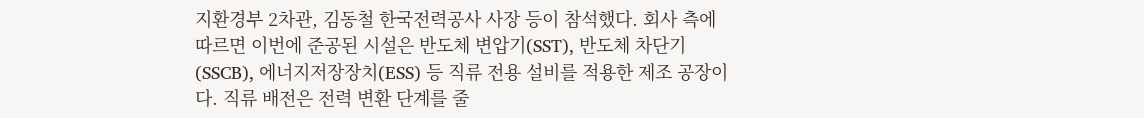지환경부 2차관, 김동철 한국전력공사 사장 등이 참석했다. 회사 측에 따르면 이번에 준공된 시설은 반도체 변압기(SST), 반도체 차단기(SSCB), 에너지저장장치(ESS) 등 직류 전용 설비를 적용한 제조 공장이다. 직류 배전은 전력 변환 단계를 줄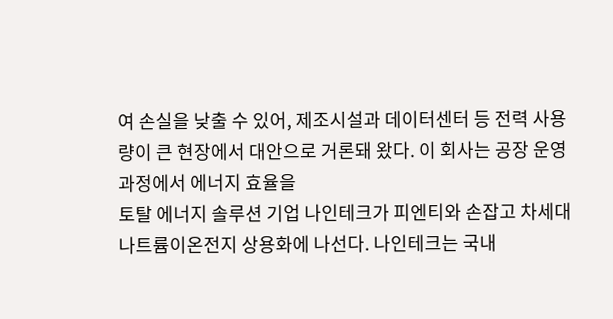여 손실을 낮출 수 있어, 제조시설과 데이터센터 등 전력 사용량이 큰 현장에서 대안으로 거론돼 왔다. 이 회사는 공장 운영 과정에서 에너지 효율을
토탈 에너지 솔루션 기업 나인테크가 피엔티와 손잡고 차세대 나트륨이온전지 상용화에 나선다. 나인테크는 국내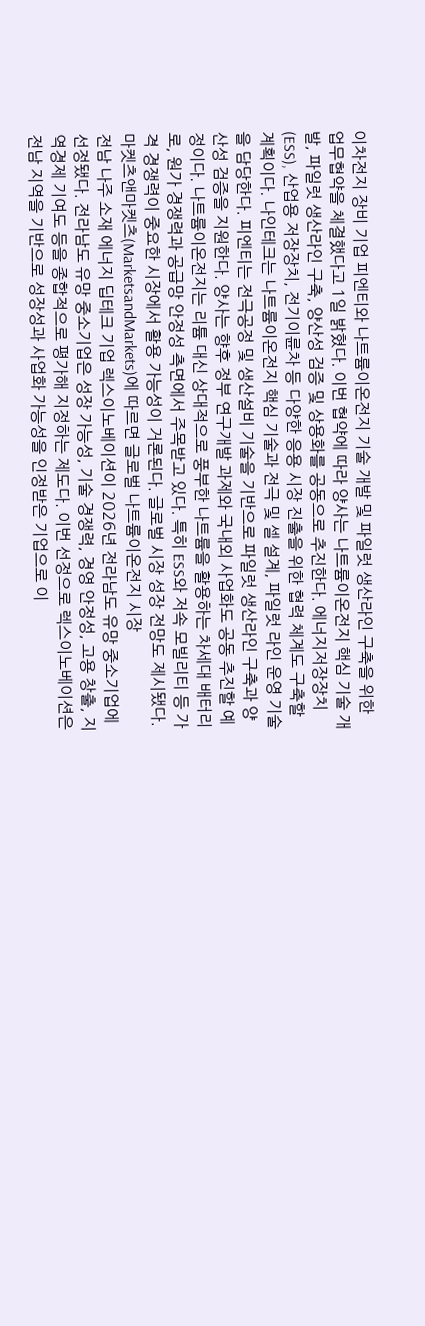이차전지 장비 기업 피엔티와 나트륨이온전지 기술 개발 및 파일럿 생산라인 구축을 위한 업무협약을 체결했다고 1일 밝혔다. 이번 협약에 따라 양사는 나트륨이온전지 핵심 기술 개발, 파일럿 생산라인 구축, 양산성 검증 및 상용화를 공동으로 추진한다. 에너지저장장치(ESS), 산업용 저장장치, 전기이륜차 등 다양한 응용 시장 진출을 위한 협력 체계도 구축할 계획이다. 나인테크는 나트륨이온전지 핵심 기술과 전극 및 셀 설계, 파일럿 라인 운영 기술을 담당한다. 피엔티는 전극공정 및 생산설비 기술을 기반으로 파일럿 생산라인 구축과 양산성 검증을 지원한다. 양사는 향후 정부 연구개발 과제와 국내외 사업화도 공동 추진할 예정이다. 나트륨이온전지는 리튬 대신 상대적으로 풍부한 나트륨을 활용하는 차세대 배터리로, 원가 경쟁력과 공급망 안정성 측면에서 주목받고 있다. 특히 ESS와 저속 모빌리티 등 가격 경쟁력이 중요한 시장에서 활용 가능성이 거론된다. 글로벌 시장 성장 전망도 제시됐다. 마켓츠앤마켓츠(MarketsandMarkets)에 따르면 글로벌 나트륨이온전지 시장
전남 나주 소재 에너지 딥테크 기업 렉스이노베이션이 2026년 전라남도 유망 중소기업에 선정됐다. 전라남도 유망 중소기업은 성장 가능성, 기술 경쟁력, 경영 안정성, 고용 창출, 지역경제 기여도 등을 종합적으로 평가해 지정하는 제도다. 이번 선정으로 렉스이노베이션은 전남 지역을 기반으로 성장성과 사업화 가능성을 인정받은 기업으로 이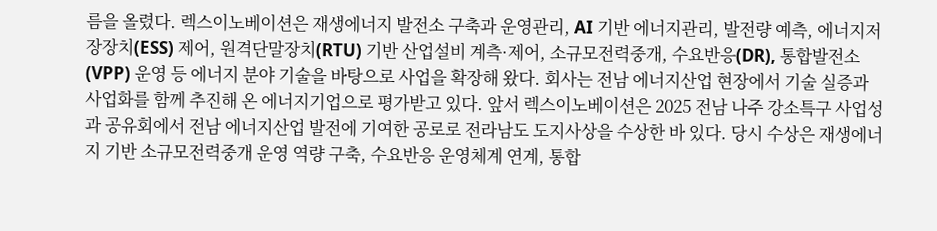름을 올렸다. 렉스이노베이션은 재생에너지 발전소 구축과 운영관리, AI 기반 에너지관리, 발전량 예측, 에너지저장장치(ESS) 제어, 원격단말장치(RTU) 기반 산업설비 계측·제어, 소규모전력중개, 수요반응(DR), 통합발전소(VPP) 운영 등 에너지 분야 기술을 바탕으로 사업을 확장해 왔다. 회사는 전남 에너지산업 현장에서 기술 실증과 사업화를 함께 추진해 온 에너지기업으로 평가받고 있다. 앞서 렉스이노베이션은 2025 전남 나주 강소특구 사업성과 공유회에서 전남 에너지산업 발전에 기여한 공로로 전라남도 도지사상을 수상한 바 있다. 당시 수상은 재생에너지 기반 소규모전력중개 운영 역량 구축, 수요반응 운영체계 연계, 통합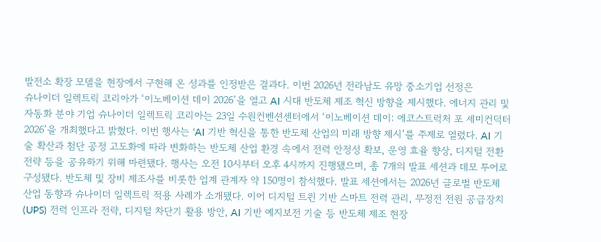발전소 확장 모델을 현장에서 구현해 온 성과를 인정받은 결과다. 이번 2026년 전라남도 유망 중소기업 선정은
슈나이더 일렉트릭 코리아가 ‘이노베이션 데이 2026’을 열고 AI 시대 반도체 제조 혁신 방향을 제시했다. 에너지 관리 및 자동화 분야 기업 슈나이더 일렉트릭 코리아는 23일 수원컨벤션센터에서 ‘이노베이션 데이: 에코스트럭처 포 세미컨덕터 2026’을 개최했다고 밝혔다. 이번 행사는 ‘AI 기반 혁신을 통한 반도체 산업의 미래 방향 제시’를 주제로 열렸다. AI 기술 확산과 첨단 공정 고도화에 따라 변화하는 반도체 산업 환경 속에서 전력 안정성 확보, 운영 효율 향상, 디지털 전환 전략 등을 공유하기 위해 마련됐다. 행사는 오전 10시부터 오후 4시까지 진행됐으며, 총 7개의 발표 세션과 데모 투어로 구성됐다. 반도체 및 장비 제조사를 비롯한 업계 관계자 약 150명이 참석했다. 발표 세션에서는 2026년 글로벌 반도체 산업 동향과 슈나이더 일렉트릭 적용 사례가 소개됐다. 이어 디지털 트윈 기반 스마트 전력 관리, 무정전 전원 공급장치(UPS) 전력 인프라 전략, 디지털 차단기 활용 방안, AI 기반 예지보전 기술 등 반도체 제조 현장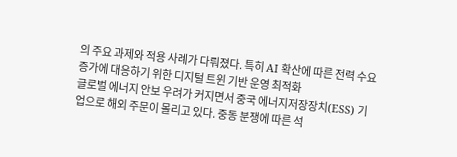의 주요 과제와 적용 사례가 다뤄졌다. 특히 AI 확산에 따른 전력 수요 증가에 대응하기 위한 디지털 트윈 기반 운영 최적화
글로벌 에너지 안보 우려가 커지면서 중국 에너지저장장치(ESS) 기업으로 해외 주문이 몰리고 있다. 중동 분쟁에 따른 석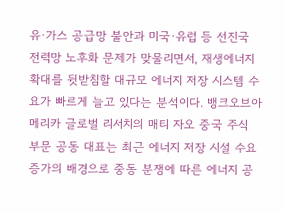유·가스 공급망 불안과 미국·유럽 등 선진국 전력망 노후화 문제가 맞물리면서, 재생에너지 확대를 뒷받침할 대규모 에너지 저장 시스템 수요가 빠르게 늘고 있다는 분석이다. 뱅크오브아메리카 글로벌 리서치의 매티 자오 중국 주식 부문 공동 대표는 최근 에너지 저장 시설 수요 증가의 배경으로 중동 분쟁에 따른 에너지 공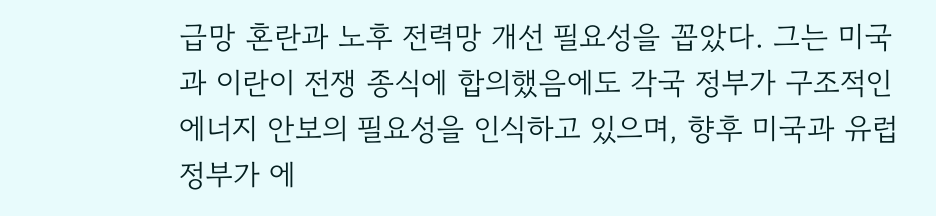급망 혼란과 노후 전력망 개선 필요성을 꼽았다. 그는 미국과 이란이 전쟁 종식에 합의했음에도 각국 정부가 구조적인 에너지 안보의 필요성을 인식하고 있으며, 향후 미국과 유럽 정부가 에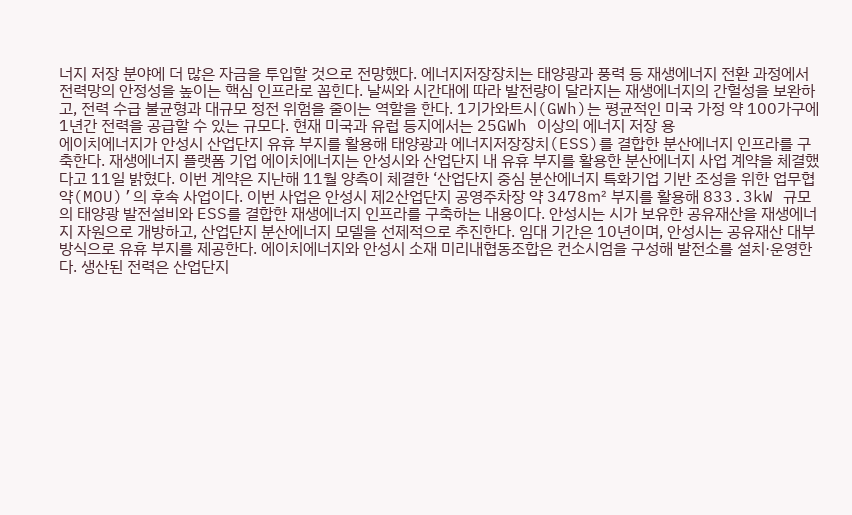너지 저장 분야에 더 많은 자금을 투입할 것으로 전망했다. 에너지저장장치는 태양광과 풍력 등 재생에너지 전환 과정에서 전력망의 안정성을 높이는 핵심 인프라로 꼽힌다. 날씨와 시간대에 따라 발전량이 달라지는 재생에너지의 간헐성을 보완하고, 전력 수급 불균형과 대규모 정전 위험을 줄이는 역할을 한다. 1기가와트시(GWh)는 평균적인 미국 가정 약 100가구에 1년간 전력을 공급할 수 있는 규모다. 현재 미국과 유럽 등지에서는 25GWh 이상의 에너지 저장 용
에이치에너지가 안성시 산업단지 유휴 부지를 활용해 태양광과 에너지저장장치(ESS)를 결합한 분산에너지 인프라를 구축한다. 재생에너지 플랫폼 기업 에이치에너지는 안성시와 산업단지 내 유휴 부지를 활용한 분산에너지 사업 계약을 체결했다고 11일 밝혔다. 이번 계약은 지난해 11월 양측이 체결한 ‘산업단지 중심 분산에너지 특화기업 기반 조성을 위한 업무협약(MOU)’의 후속 사업이다. 이번 사업은 안성시 제2산업단지 공영주차장 약 3478㎡ 부지를 활용해 833.3kW 규모의 태양광 발전설비와 ESS를 결합한 재생에너지 인프라를 구축하는 내용이다. 안성시는 시가 보유한 공유재산을 재생에너지 자원으로 개방하고, 산업단지 분산에너지 모델을 선제적으로 추진한다. 임대 기간은 10년이며, 안성시는 공유재산 대부 방식으로 유휴 부지를 제공한다. 에이치에너지와 안성시 소재 미리내협동조합은 컨소시엄을 구성해 발전소를 설치·운영한다. 생산된 전력은 산업단지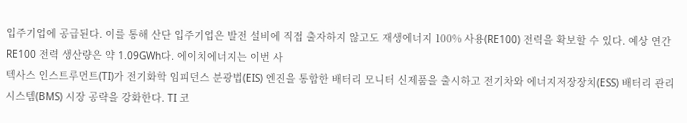입주기업에 공급된다. 이를 통해 산단 입주기업은 발전 설비에 직접 출자하지 않고도 재생에너지 100% 사용(RE100) 전력을 확보할 수 있다. 예상 연간 RE100 전력 생산량은 약 1.09GWh다. 에이치에너지는 이번 사
텍사스 인스트루먼트(TI)가 전기화학 임피던스 분광법(EIS) 엔진을 통합한 배터리 모니터 신제품을 출시하고 전기차와 에너지저장장치(ESS) 배터리 관리 시스템(BMS) 시장 공략을 강화한다. TI 코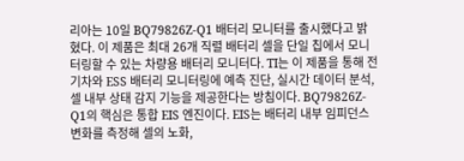리아는 10일 BQ79826Z-Q1 배터리 모니터를 출시했다고 밝혔다. 이 제품은 최대 26개 직렬 배터리 셀을 단일 칩에서 모니터링할 수 있는 차량용 배터리 모니터다. TI는 이 제품을 통해 전기차와 ESS 배터리 모니터링에 예측 진단, 실시간 데이터 분석, 셀 내부 상태 감지 기능을 제공한다는 방침이다. BQ79826Z-Q1의 핵심은 통합 EIS 엔진이다. EIS는 배터리 내부 임피던스 변화를 측정해 셀의 노화,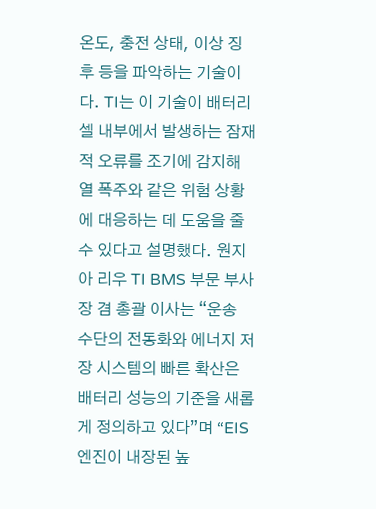온도, 충전 상태, 이상 징후 등을 파악하는 기술이다. TI는 이 기술이 배터리 셀 내부에서 발생하는 잠재적 오류를 조기에 감지해 열 폭주와 같은 위험 상황에 대응하는 데 도움을 줄 수 있다고 설명했다. 원지아 리우 TI BMS 부문 부사장 겸 총괄 이사는 “운송 수단의 전동화와 에너지 저장 시스템의 빠른 확산은 배터리 성능의 기준을 새롭게 정의하고 있다”며 “EIS 엔진이 내장된 높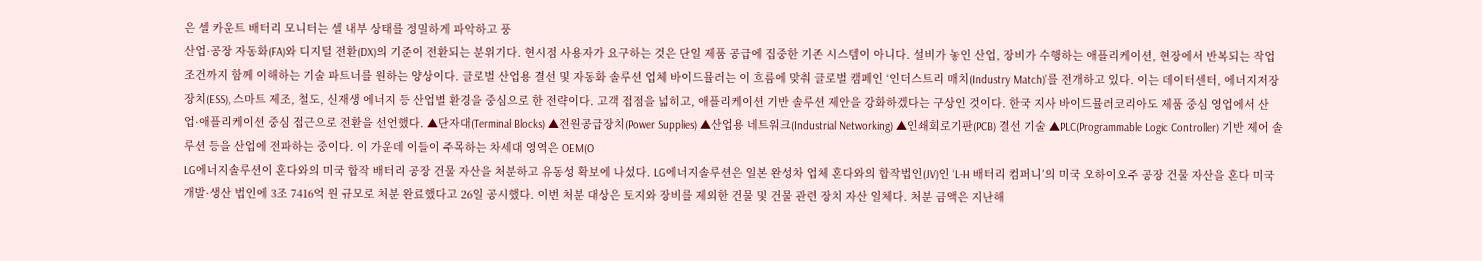은 셀 카운트 배터리 모니터는 셀 내부 상태를 정밀하게 파악하고 풍
산업·공장 자동화(FA)와 디지털 전환(DX)의 기준이 전환되는 분위기다. 현시점 사용자가 요구하는 것은 단일 제품 공급에 집중한 기존 시스템이 아니다. 설비가 놓인 산업, 장비가 수행하는 애플리케이션, 현장에서 반복되는 작업 조건까지 함께 이해하는 기술 파트너를 원하는 양상이다. 글로벌 산업용 결선 및 자동화 솔루션 업체 바이드뮬러는 이 흐름에 맞춰 글로벌 캠페인 ‘인더스트리 매치(Industry Match)’를 전개하고 있다. 이는 데이터센터, 에너지저장장치(ESS), 스마트 제조, 철도, 신재생 에너지 등 산업별 환경을 중심으로 한 전략이다. 고객 접점을 넓히고, 애플리케이션 기반 솔루션 제안을 강화하겠다는 구상인 것이다. 한국 지사 바이드뮬러코리아도 제품 중심 영업에서 산업·애플리케이션 중심 접근으로 전환을 선언했다. ▲단자대(Terminal Blocks) ▲전원공급장치(Power Supplies) ▲산업용 네트워크(Industrial Networking) ▲인쇄회로기판(PCB) 결선 기술 ▲PLC(Programmable Logic Controller) 기반 제어 솔루션 등을 산업에 전파하는 중이다. 이 가운데 이들이 주목하는 차세대 영역은 OEM(O
LG에너지솔루션이 혼다와의 미국 합작 배터리 공장 건물 자산을 처분하고 유동성 확보에 나섰다. LG에너지솔루션은 일본 완성차 업체 혼다와의 합작법인(JV)인 ‘L-H 배터리 컴퍼니’의 미국 오하이오주 공장 건물 자산을 혼다 미국 개발·생산 법인에 3조 7416억 원 규모로 처분 완료했다고 26일 공시했다. 이번 처분 대상은 토지와 장비를 제외한 건물 및 건물 관련 장치 자산 일체다. 처분 금액은 지난해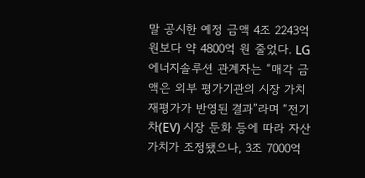말 공시한 예정 금액 4조 2243억 원보다 약 4800억 원 줄었다. LG에너지솔루션 관계자는 “매각 금액은 외부 평가기관의 시장 가치 재평가가 반영된 결과”라며 “전기차(EV) 시장 둔화 등에 따라 자산 가치가 조정됐으나, 3조 7000억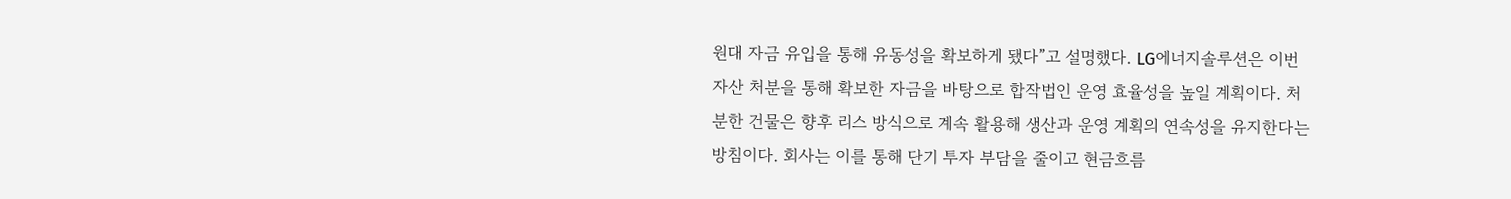원대 자금 유입을 통해 유동성을 확보하게 됐다”고 설명했다. LG에너지솔루션은 이번 자산 처분을 통해 확보한 자금을 바탕으로 합작법인 운영 효율성을 높일 계획이다. 처분한 건물은 향후 리스 방식으로 계속 활용해 생산과 운영 계획의 연속성을 유지한다는 방침이다. 회사는 이를 통해 단기 투자 부담을 줄이고 현금흐름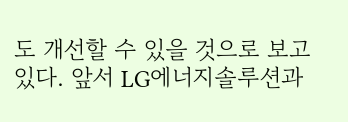도 개선할 수 있을 것으로 보고 있다. 앞서 LG에너지솔루션과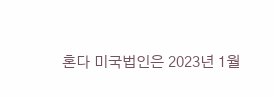혼다 미국법인은 2023년 1월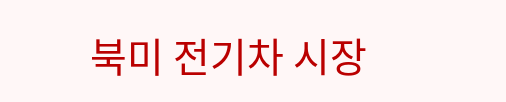북미 전기차 시장